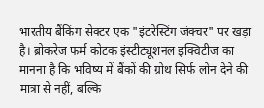भारतीय बैंकिंग सेक्टर एक "इंटरेस्टिंग जंक्चर" पर खड़ा है। ब्रोकरेज फर्म कोटक इंस्टीट्यूशनल इक्विटीज का मानना है कि भविष्य में बैंकों की ग्रोथ सिर्फ लोन देने की मात्रा से नहीं, बल्कि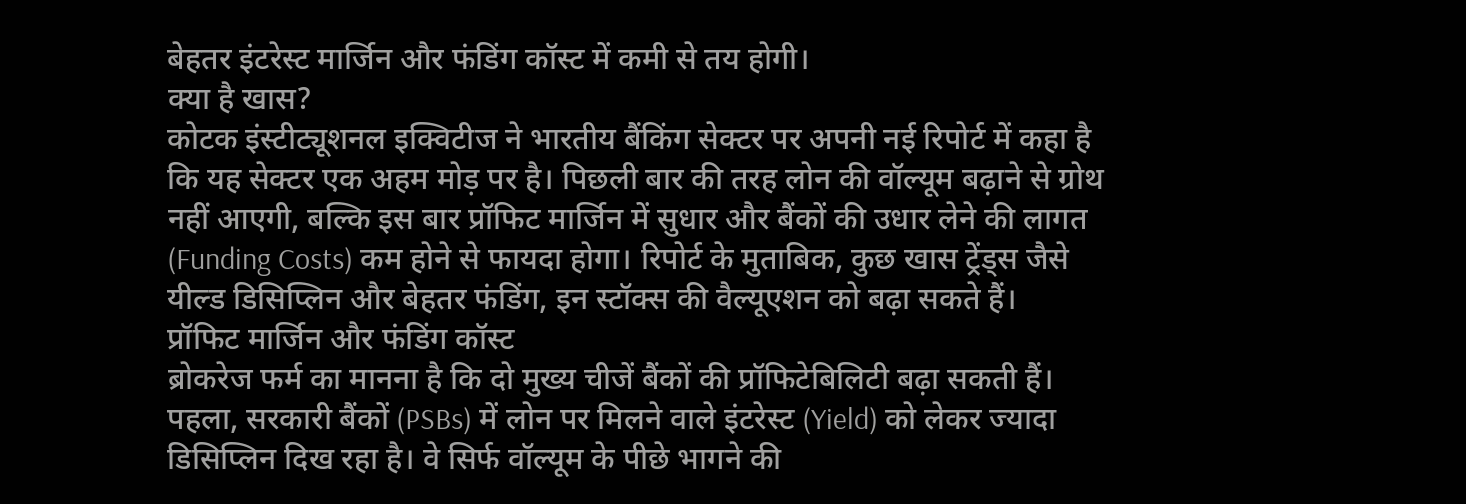बेहतर इंटरेस्ट मार्जिन और फंडिंग कॉस्ट में कमी से तय होगी।
क्या है खास?
कोटक इंस्टीट्यूशनल इक्विटीज ने भारतीय बैंकिंग सेक्टर पर अपनी नई रिपोर्ट में कहा है कि यह सेक्टर एक अहम मोड़ पर है। पिछली बार की तरह लोन की वॉल्यूम बढ़ाने से ग्रोथ नहीं आएगी, बल्कि इस बार प्रॉफिट मार्जिन में सुधार और बैंकों की उधार लेने की लागत (Funding Costs) कम होने से फायदा होगा। रिपोर्ट के मुताबिक, कुछ खास ट्रेंड्स जैसे यील्ड डिसिप्लिन और बेहतर फंडिंग, इन स्टॉक्स की वैल्यूएशन को बढ़ा सकते हैं।
प्रॉफिट मार्जिन और फंडिंग कॉस्ट
ब्रोकरेज फर्म का मानना है कि दो मुख्य चीजें बैंकों की प्रॉफिटेबिलिटी बढ़ा सकती हैं। पहला, सरकारी बैंकों (PSBs) में लोन पर मिलने वाले इंटरेस्ट (Yield) को लेकर ज्यादा डिसिप्लिन दिख रहा है। वे सिर्फ वॉल्यूम के पीछे भागने की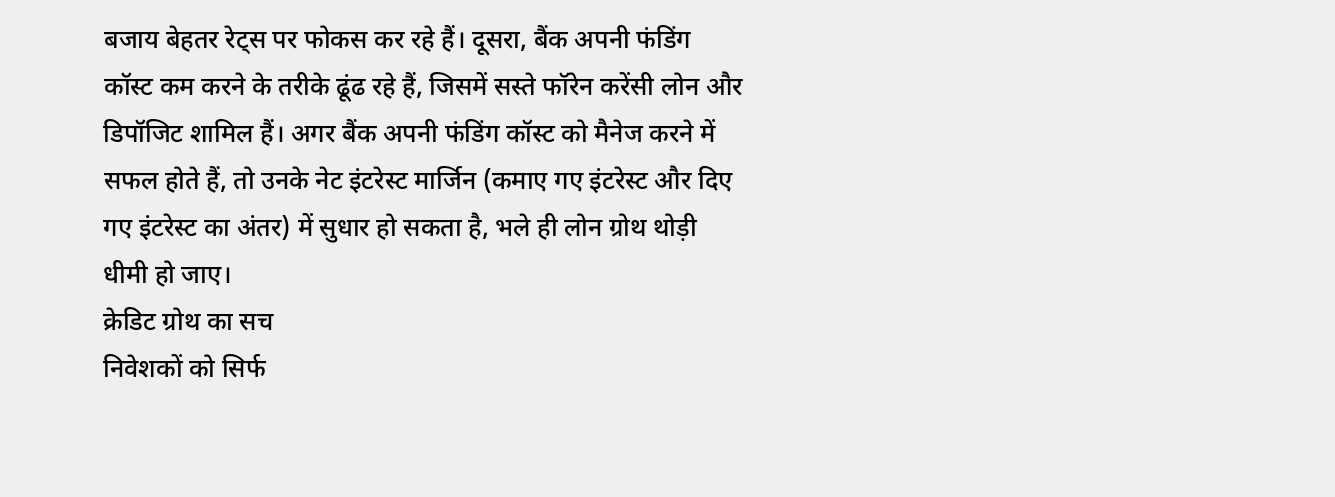बजाय बेहतर रेट्स पर फोकस कर रहे हैं। दूसरा, बैंक अपनी फंडिंग कॉस्ट कम करने के तरीके ढूंढ रहे हैं, जिसमें सस्ते फॉरेन करेंसी लोन और डिपॉजिट शामिल हैं। अगर बैंक अपनी फंडिंग कॉस्ट को मैनेज करने में सफल होते हैं, तो उनके नेट इंटरेस्ट मार्जिन (कमाए गए इंटरेस्ट और दिए गए इंटरेस्ट का अंतर) में सुधार हो सकता है, भले ही लोन ग्रोथ थोड़ी धीमी हो जाए।
क्रेडिट ग्रोथ का सच
निवेशकों को सिर्फ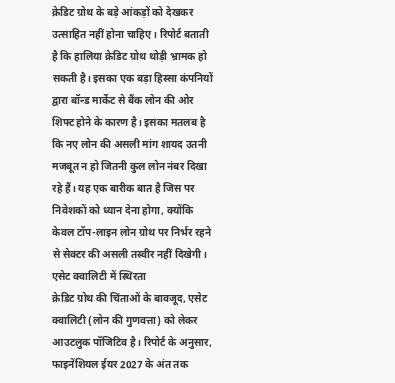क्रेडिट ग्रोथ के बड़े आंकड़ों को देखकर उत्साहित नहीं होना चाहिए। रिपोर्ट बताती है कि हालिया क्रेडिट ग्रोथ थोड़ी भ्रामक हो सकती है। इसका एक बड़ा हिस्सा कंपनियों द्वारा बॉन्ड मार्केट से बैंक लोन की ओर शिफ्ट होने के कारण है। इसका मतलब है कि नए लोन की असली मांग शायद उतनी मजबूत न हो जितनी कुल लोन नंबर दिखा रहे हैं। यह एक बारीक बात है जिस पर निवेशकों को ध्यान देना होगा, क्योंकि केवल टॉप-लाइन लोन ग्रोथ पर निर्भर रहने से सेक्टर की असली तस्वीर नहीं दिखेगी।
एसेट क्वालिटी में स्थिरता
क्रेडिट ग्रोथ की चिंताओं के बावजूद, एसेट क्वालिटी (लोन की गुणवत्ता) को लेकर आउटलुक पॉजिटिव है। रिपोर्ट के अनुसार, फाइनेंशियल ईयर 2027 के अंत तक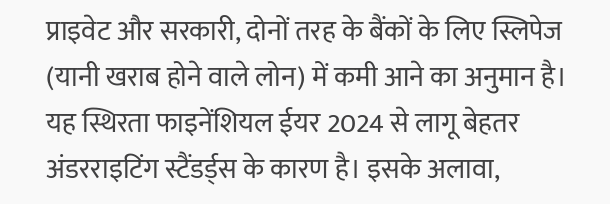प्राइवेट और सरकारी, दोनों तरह के बैंकों के लिए स्लिपेज (यानी खराब होने वाले लोन) में कमी आने का अनुमान है। यह स्थिरता फाइनेंशियल ईयर 2024 से लागू बेहतर अंडरराइटिंग स्टैंडर्ड्स के कारण है। इसके अलावा,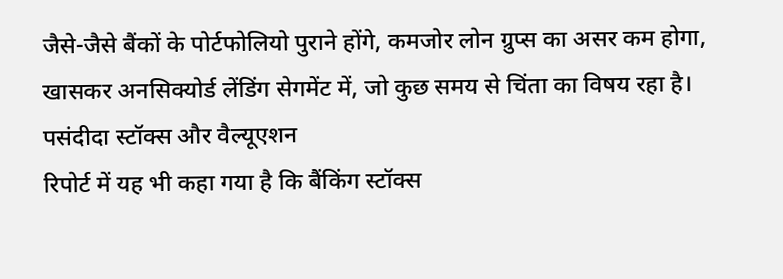जैसे-जैसे बैंकों के पोर्टफोलियो पुराने होंगे, कमजोर लोन ग्रुप्स का असर कम होगा, खासकर अनसिक्योर्ड लेंडिंग सेगमेंट में, जो कुछ समय से चिंता का विषय रहा है।
पसंदीदा स्टॉक्स और वैल्यूएशन
रिपोर्ट में यह भी कहा गया है कि बैंकिंग स्टॉक्स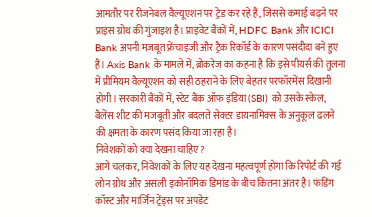आमतौर पर रीजनेबल वैल्यूएशन पर ट्रेड कर रहे हैं, जिससे कमाई बढ़ने पर प्राइस ग्रोथ की गुंजाइश है। प्राइवेट बैंकों में, HDFC Bank और ICICI Bank अपनी मजबूत फ्रेंचाइजी और ट्रैक रिकॉर्ड के कारण पसंदीदा बने हुए हैं। Axis Bank के मामले में, ब्रोकरेज का कहना है कि इसे पीयर्स की तुलना में प्रीमियम वैल्यूएशन को सही ठहराने के लिए बेहतर परफॉरमेंस दिखानी होगी। सरकारी बैंकों में, स्टेट बैंक ऑफ इंडिया (SBI) को उसके स्केल, बैलेंस शीट की मजबूती और बदलते सेक्टर डायनामिक्स के अनुकूल ढलने की क्षमता के कारण पसंद किया जा रहा है।
निवेशकों को क्या देखना चाहिए?
आगे चलकर, निवेशकों के लिए यह देखना महत्वपूर्ण होगा कि रिपोर्ट की गई लोन ग्रोथ और असली इकोनॉमिक डिमांड के बीच कितना अंतर है। फंडिंग कॉस्ट और मार्जिन ट्रेंड्स पर अपडेट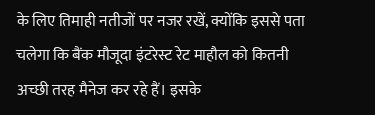के लिए तिमाही नतीजों पर नजर रखें, क्योंकि इससे पता चलेगा कि बैंक मौजूदा इंटरेस्ट रेट माहौल को कितनी अच्छी तरह मैनेज कर रहे हैं। इसके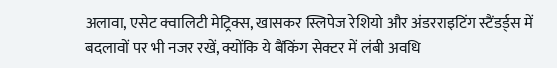अलावा, एसेट क्वालिटी मेट्रिक्स, खासकर स्लिपेज रेशियो और अंडरराइटिंग स्टैंडर्ड्स में बदलावों पर भी नजर रखें, क्योंकि ये बैंकिंग सेक्टर में लंबी अवधि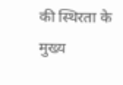की स्थिरता के मुख्य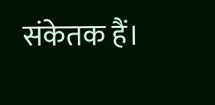संकेतक हैं।